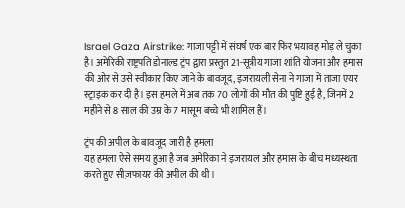Israel Gaza Airstrike: गाजा पट्टी में संघर्ष एक बार फिर भयावह मोड़ ले चुका है। अमेरिकी राष्ट्रपति डोनाल्ड ट्रंप द्वारा प्रस्तुत 21-सूत्रीय गाजा शांति योजना और हमास की ओर से उसे स्वीकार किए जाने के बावजूद, इजरायली सेना ने गाजा में ताजा एयर स्ट्राइक कर दी है। इस हमले में अब तक 70 लोगों की मौत की पुष्टि हुई है, जिनमें 2 महीने से 8 साल की उम्र के 7 मासूम बच्चे भी शामिल हैं।

ट्रंप की अपील के बावजूद जारी है हमला
यह हमला ऐसे समय हुआ है जब अमेरिका ने इजरायल और हमास के बीच मध्यस्थता करते हुए सीज़फायर की अपील की थी।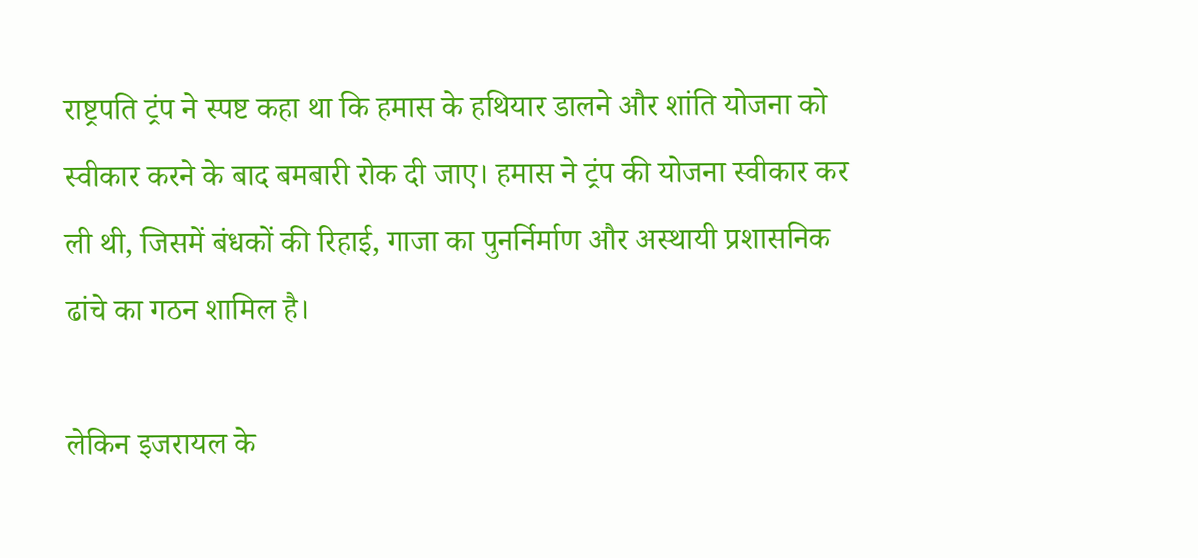राष्ट्रपति ट्रंप ने स्पष्ट कहा था कि हमास के हथियार डालने और शांति योजना को स्वीकार करने के बाद बमबारी रोक दी जाए। हमास ने ट्रंप की योजना स्वीकार कर ली थी, जिसमें बंधकों की रिहाई, गाजा का पुनर्निर्माण और अस्थायी प्रशासनिक ढांचे का गठन शामिल है।

लेकिन इजरायल के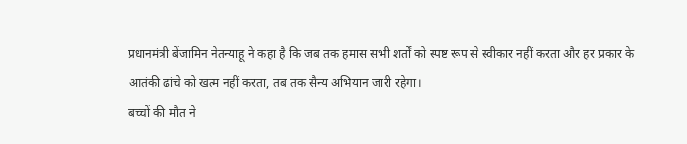प्रधानमंत्री बेंजामिन नेतन्याहू ने कहा है कि जब तक हमास सभी शर्तों को स्पष्ट रूप से स्वीकार नहीं करता और हर प्रकार के आतंकी ढांचे को खत्म नहीं करता, तब तक सैन्य अभियान जारी रहेगा।
बच्चों की मौत ने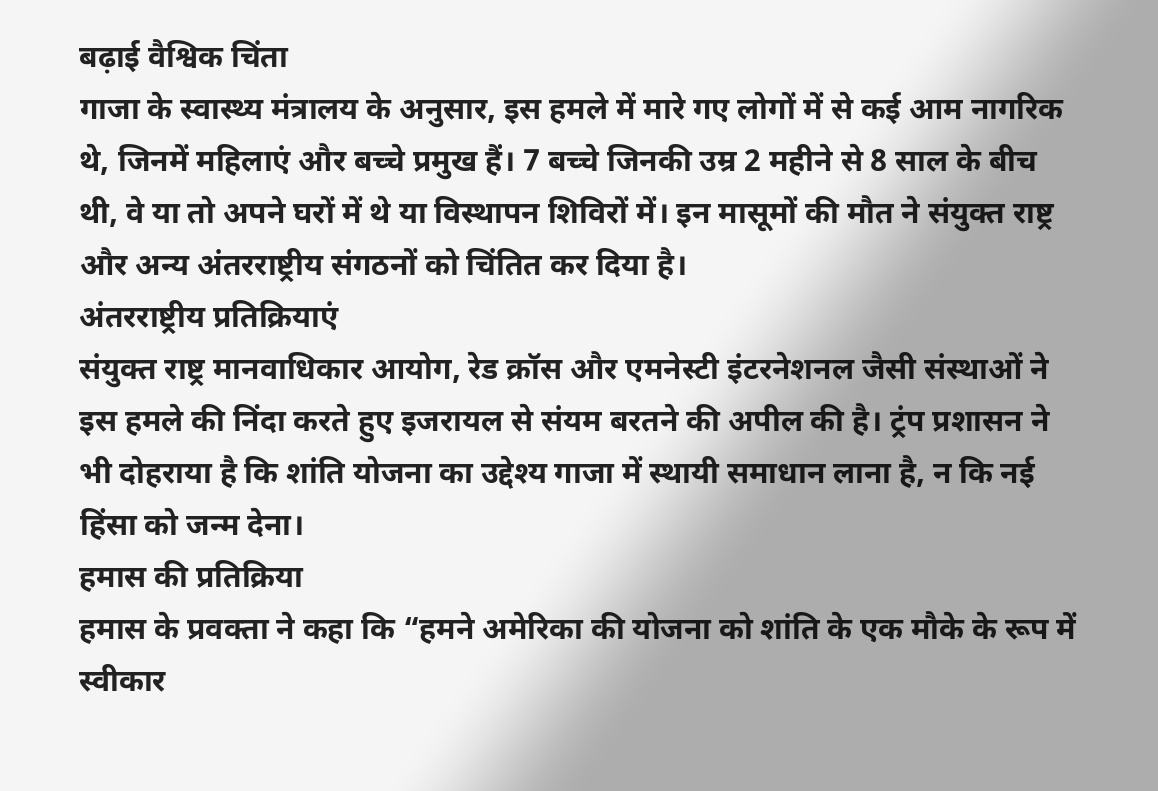बढ़ाई वैश्विक चिंता
गाजा के स्वास्थ्य मंत्रालय के अनुसार, इस हमले में मारे गए लोगों में से कई आम नागरिक थे, जिनमें महिलाएं और बच्चे प्रमुख हैं। 7 बच्चे जिनकी उम्र 2 महीने से 8 साल के बीच थी, वे या तो अपने घरों में थे या विस्थापन शिविरों में। इन मासूमों की मौत ने संयुक्त राष्ट्र और अन्य अंतरराष्ट्रीय संगठनों को चिंतित कर दिया है।
अंतरराष्ट्रीय प्रतिक्रियाएं
संयुक्त राष्ट्र मानवाधिकार आयोग, रेड क्रॉस और एमनेस्टी इंटरनेशनल जैसी संस्थाओं ने इस हमले की निंदा करते हुए इजरायल से संयम बरतने की अपील की है। ट्रंप प्रशासन ने भी दोहराया है कि शांति योजना का उद्देश्य गाजा में स्थायी समाधान लाना है, न कि नई हिंसा को जन्म देना।
हमास की प्रतिक्रिया
हमास के प्रवक्ता ने कहा कि “हमने अमेरिका की योजना को शांति के एक मौके के रूप में स्वीकार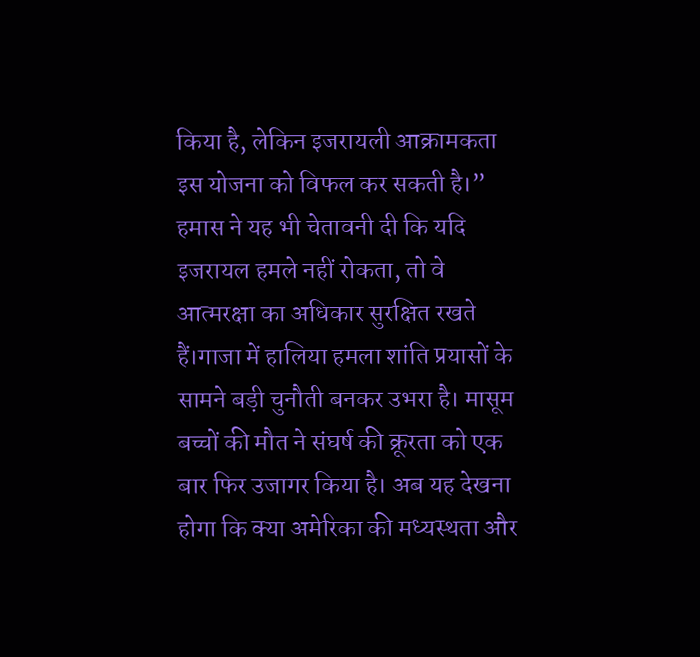किया है, लेकिन इजरायली आक्रामकता इस योजना को विफल कर सकती है।” हमास ने यह भी चेतावनी दी कि यदि इजरायल हमले नहीं रोकता, तो वे आत्मरक्षा का अधिकार सुरक्षित रखते हैं।गाजा में हालिया हमला शांति प्रयासों के सामने बड़ी चुनौती बनकर उभरा है। मासूम बच्चों की मौत ने संघर्ष की क्रूरता को एक बार फिर उजागर किया है। अब यह देखना होगा कि क्या अमेरिका की मध्यस्थता और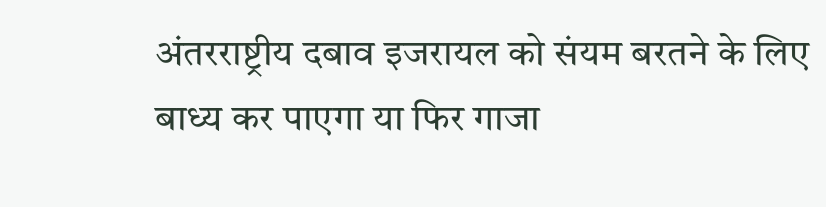अंतरराष्ट्रीय दबाव इजरायल को संयम बरतने के लिए बाध्य कर पाएगा या फिर गाजा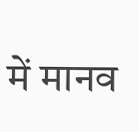में मानव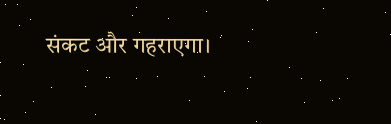संकट और गहराएगा।